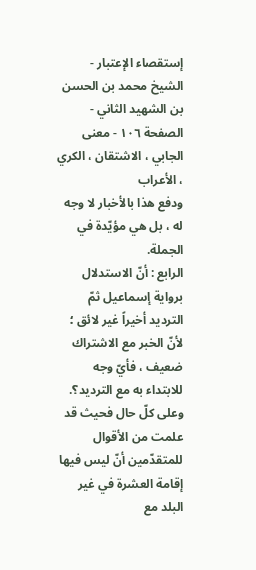إستقصاء الإعتبار - الشيخ محمد بن الحسن بن الشهيد الثاني - الصفحة ١٠٦ - معنى الجابي ، الاشتقان ، الكري ، الأعراب
ودفع هذا بالأخبار لا وجه له ، بل هي مؤيّدة في الجملة.
الرابع : أنّ الاستدلال برواية إسماعيل ثمّ الترديد أخيراً غير لائق ؛ لأنّ الخبر مع الاشتراك ضعيف ، فأيّ وجه للابتداء به مع الترديد؟.
وعلى كلّ حال فحيث قد علمت من الأقوال للمتقدّمين أنّ ليس فيها إقامة العشرة في غير البلد مع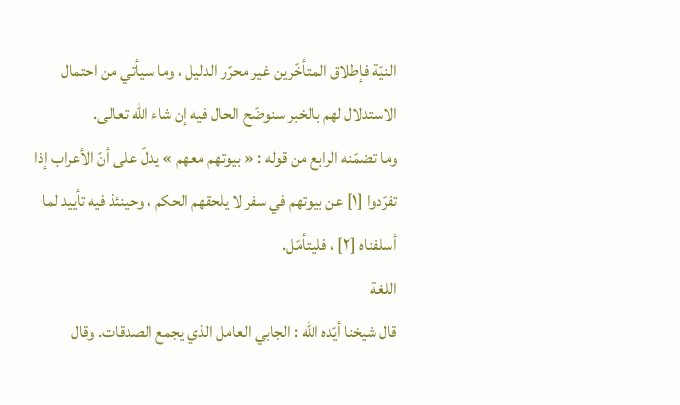النيّة فإطلاق المتأخّرين غير محرّر الدليل ، وما سيأتي من احتمال الاستدلال لهم بالخبر سنوضّح الحال فيه إن شاء الله تعالى.
وما تضمّنه الرابع من قوله : « بيوتهم معهم » يدلّ على أنّ الأعراب إذا تفرّدوا [١] عن بيوتهم في سفر لا يلحقهم الحكم ، وحينئذ فيه تأييد لما أسلفناه [٢] ، فليتأمّل.
اللغة
قال شيخنا أيّده الله : الجابي العامل الذي يجمع الصدقات. وقال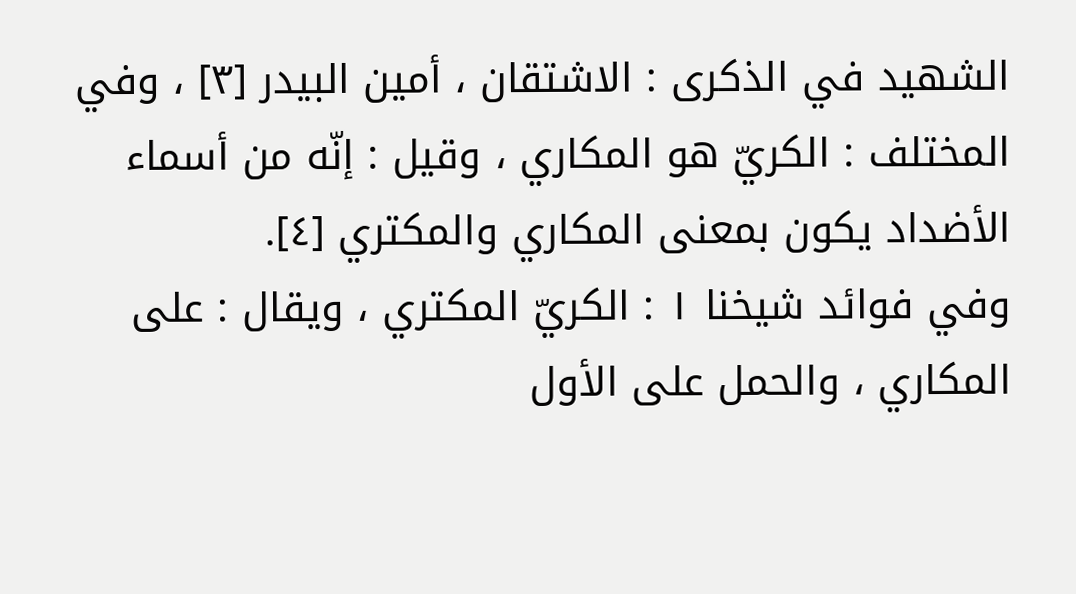الشهيد في الذكرى : الاشتقان ، أمين البيدر [٣] ، وفي المختلف : الكريّ هو المكاري ، وقيل : إنّه من أسماء الأضداد يكون بمعنى المكاري والمكتري [٤].
وفي فوائد شيخنا ١ : الكريّ المكتري ، ويقال : على المكاري ، والحمل على الأول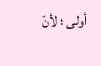أولى ؛ لأنّ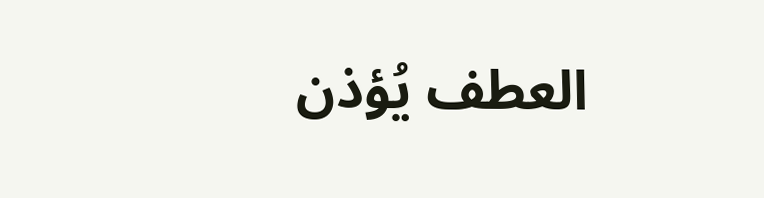العطف يُؤذن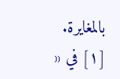بالمغايرة.
[١] في «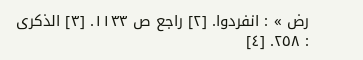رض » : انفردوا. [٢] راجع ص ١١٣٣. [٣] الذكرى : ٢٥٨. [٤]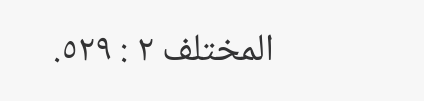المختلف ٢ : ٥٢٩.